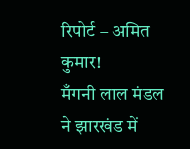रिपोर्ट – अमित कुमार!
मँगनी लाल मंडल ने झारखंड में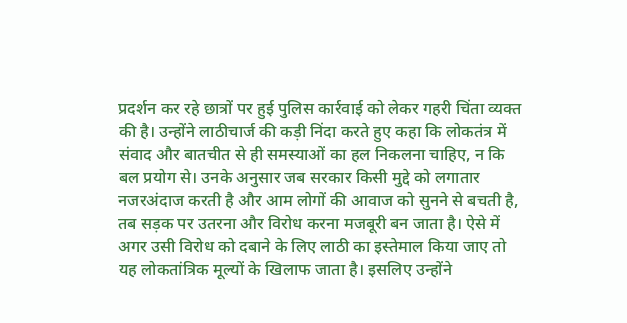प्रदर्शन कर रहे छात्रों पर हुई पुलिस कार्रवाई को लेकर गहरी चिंता व्यक्त की है। उन्होंने लाठीचार्ज की कड़ी निंदा करते हुए कहा कि लोकतंत्र में संवाद और बातचीत से ही समस्याओं का हल निकलना चाहिए, न कि बल प्रयोग से। उनके अनुसार जब सरकार किसी मुद्दे को लगातार नजरअंदाज करती है और आम लोगों की आवाज को सुनने से बचती है, तब सड़क पर उतरना और विरोध करना मजबूरी बन जाता है। ऐसे में अगर उसी विरोध को दबाने के लिए लाठी का इस्तेमाल किया जाए तो यह लोकतांत्रिक मूल्यों के खिलाफ जाता है। इसलिए उन्होंने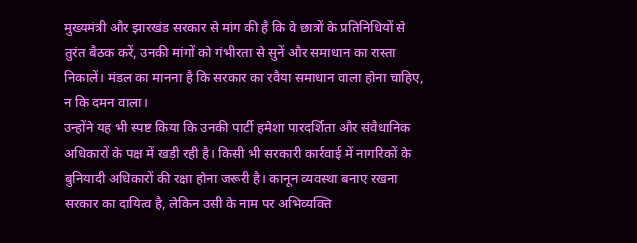मुख्यमंत्री और झारखंड सरकार से मांग की है कि वे छात्रों के प्रतिनिधियों से तुरंत बैठक करें, उनकी मांगों को गंभीरता से सुनें और समाधान का रास्ता निकालें। मंडल का मानना है कि सरकार का रवैया समाधान वाला होना चाहिए, न कि दमन वाला।
उन्होंने यह भी स्पष्ट किया कि उनकी पार्टी हमेशा पारदर्शिता और संवैधानिक अधिकारों के पक्ष में खड़ी रही है। किसी भी सरकारी कार्रवाई में नागरिकों के बुनियादी अधिकारों की रक्षा होना जरूरी है। कानून व्यवस्था बनाए रखना सरकार का दायित्व है, लेकिन उसी के नाम पर अभिव्यक्ति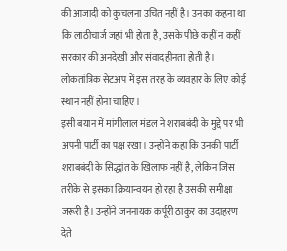की आजादी को कुचलना उचित नहीं है। उनका कहना था कि लाठीचार्ज जहां भी होता है, उसके पीछे कहीं न कहीं सरकार की अनदेखी और संवादहीनता होती है। लोकतांत्रिक सेटअप में इस तरह के व्यवहार के लिए कोई स्थान नहीं होना चाहिए।
इसी बयान में मांगीलाल मंडल ने शराबबंदी के मुद्दे पर भी अपनी पार्टी का पक्ष रखा। उन्होंने कहा कि उनकी पार्टी शराबबंदी के सिद्धांत के खिलाफ नहीं है, लेकिन जिस तरीके से इसका क्रियान्वयन हो रहा है उसकी समीक्षा जरूरी है। उन्होंने जननायक कर्पूरी ठाकुर का उदाहरण देते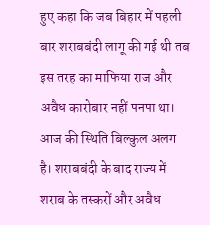हुए कहा कि जब बिहार में पहली बार शराबबंदी लागू की गई थी तब इस तरह का माफिया राज और अवैध कारोबार नहीं पनपा था। आज की स्थिति बिल्कुल अलग है। शराबबंदी के बाद राज्य में शराब के तस्करों और अवैध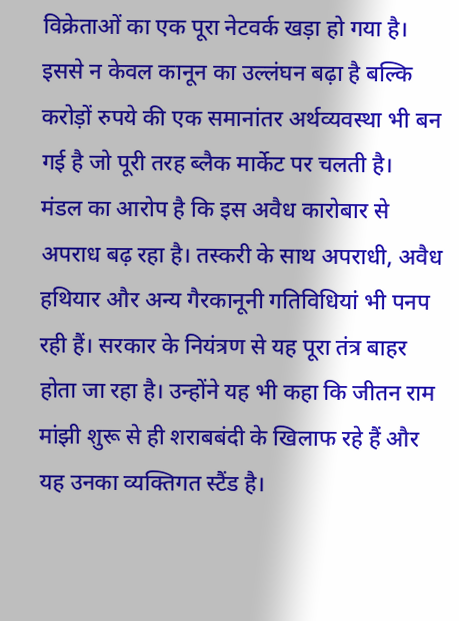विक्रेताओं का एक पूरा नेटवर्क खड़ा हो गया है। इससे न केवल कानून का उल्लंघन बढ़ा है बल्कि करोड़ों रुपये की एक समानांतर अर्थव्यवस्था भी बन गई है जो पूरी तरह ब्लैक मार्केट पर चलती है।
मंडल का आरोप है कि इस अवैध कारोबार से अपराध बढ़ रहा है। तस्करी के साथ अपराधी, अवैध हथियार और अन्य गैरकानूनी गतिविधियां भी पनप रही हैं। सरकार के नियंत्रण से यह पूरा तंत्र बाहर होता जा रहा है। उन्होंने यह भी कहा कि जीतन राम मांझी शुरू से ही शराबबंदी के खिलाफ रहे हैं और यह उनका व्यक्तिगत स्टैंड है।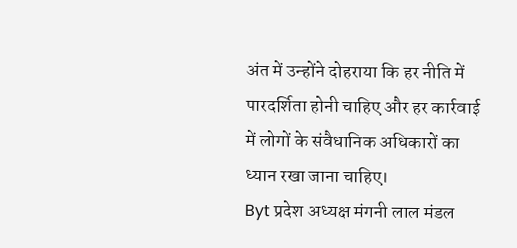अंत में उन्होंने दोहराया कि हर नीति में पारदर्शिता होनी चाहिए और हर कार्रवाई में लोगों के संवैधानिक अधिकारों का ध्यान रखा जाना चाहिए।
Byt प्रदेश अध्यक्ष मंगनी लाल मंडल